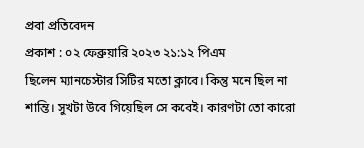প্রবা প্রতিবেদন
প্রকাশ : ০২ ফেব্রুয়ারি ২০২৩ ২১:১২ পিএম
ছিলেন ম্যানচেস্টার সিটির মতো ক্লাবে। কিন্তু মনে ছিল না শান্তি। সুখটা উবে গিয়েছিল সে কবেই। কারণটা তো কারো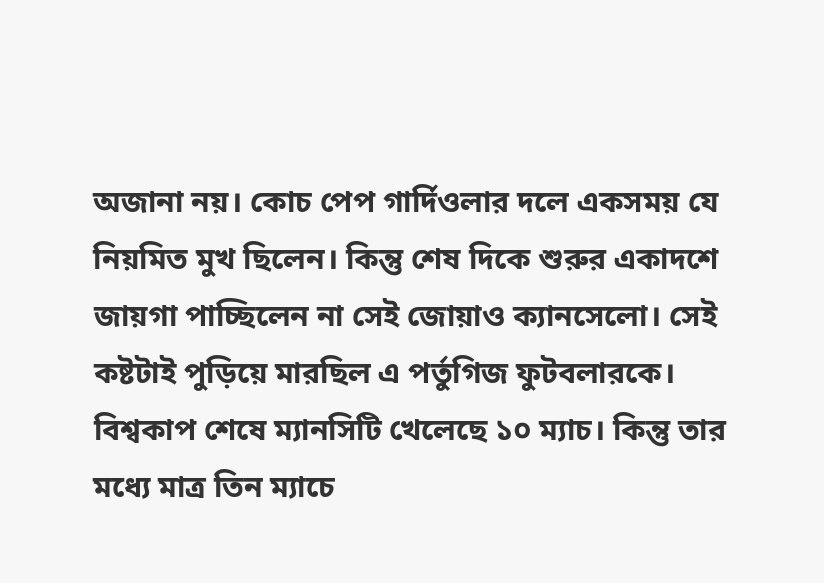অজানা নয়। কোচ পেপ গার্দিওলার দলে একসময় যে নিয়মিত মুখ ছিলেন। কিন্তু শেষ দিকে শুরুর একাদশে জায়গা পাচ্ছিলেন না সেই জোয়াও ক্যানসেলো। সেই কষ্টটাই পুড়িয়ে মারছিল এ পর্তুগিজ ফুটবলারকে।
বিশ্বকাপ শেষে ম্যানসিটি খেলেছে ১০ ম্যাচ। কিন্তু তার মধ্যে মাত্র তিন ম্যাচে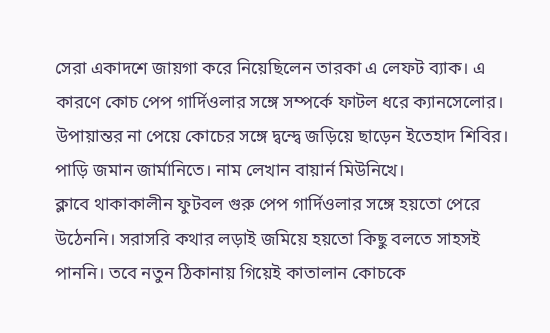সেরা একাদশে জায়গা করে নিয়েছিলেন তারকা এ লেফট ব্যাক। এ কারণে কোচ পেপ গার্দিওলার সঙ্গে সম্পর্কে ফাটল ধরে ক্যানসেলোর। উপায়ান্তর না পেয়ে কোচের সঙ্গে দ্বন্দ্বে জড়িয়ে ছাড়েন ইতেহাদ শিবির। পাড়ি জমান জার্মানিতে। নাম লেখান বায়ার্ন মিউনিখে।
ক্লাবে থাকাকালীন ফুটবল গুরু পেপ গার্দিওলার সঙ্গে হয়তো পেরে উঠেননি। সরাসরি কথার লড়াই জমিয়ে হয়তো কিছু বলতে সাহসই পাননি। তবে নতুন ঠিকানায় গিয়েই কাতালান কোচকে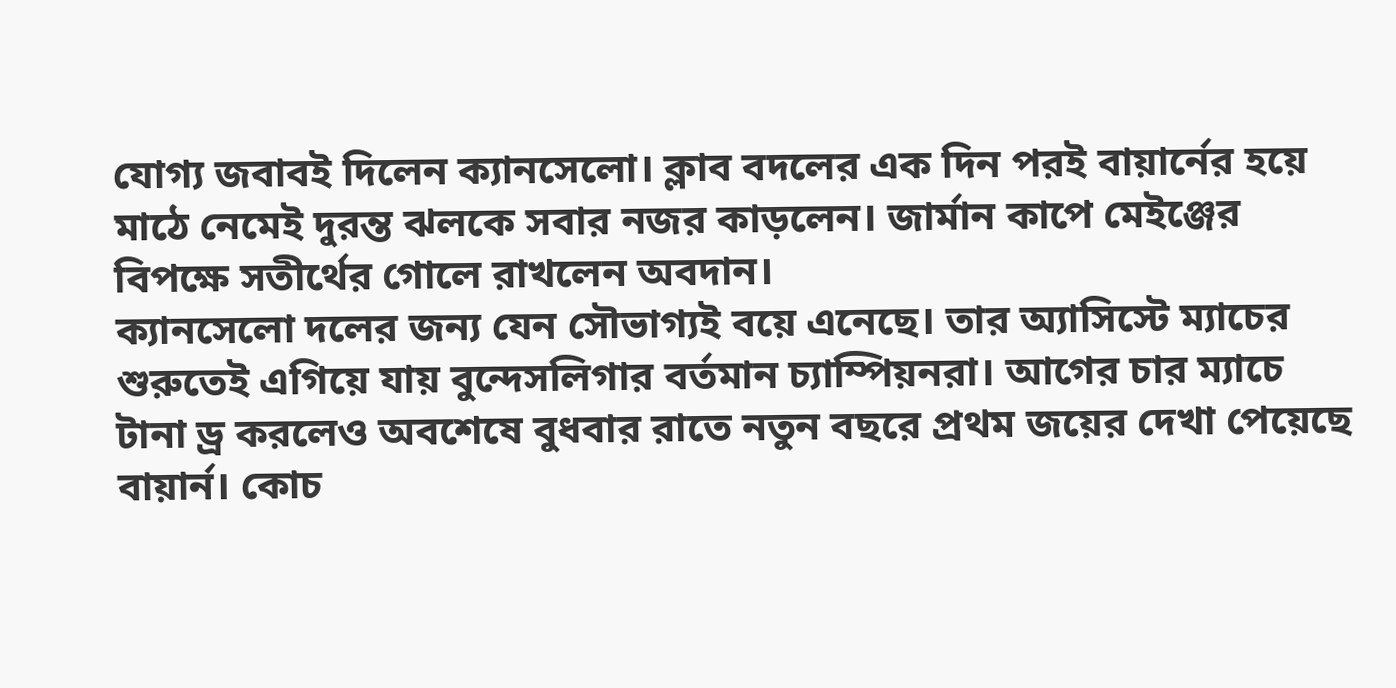যোগ্য জবাবই দিলেন ক্যানসেলো। ক্লাব বদলের এক দিন পরই বায়ার্নের হয়ে মাঠে নেমেই দুরন্ত ঝলকে সবার নজর কাড়লেন। জার্মান কাপে মেইঞ্জের বিপক্ষে সতীর্থের গোলে রাখলেন অবদান।
ক্যানসেলো দলের জন্য যেন সৌভাগ্যই বয়ে এনেছে। তার অ্যাসিস্টে ম্যাচের শুরুতেই এগিয়ে যায় বুন্দেসলিগার বর্তমান চ্যাম্পিয়নরা। আগের চার ম্যাচে টানা ড্র করলেও অবশেষে বুধবার রাতে নতুন বছরে প্রথম জয়ের দেখা পেয়েছে বায়ার্ন। কোচ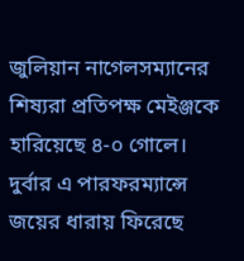জুলিয়ান নাগেলসম্যানের শিষ্যরা প্রতিপক্ষ মেইঞ্জকে হারিয়েছে ৪-০ গোলে। দুর্বার এ পারফরম্যান্সে জয়ের ধারায় ফিরেছে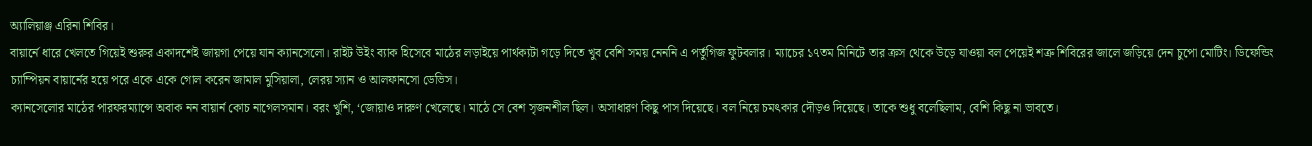অ্যালিয়াঞ্জ এরিনা শিবির।
বায়ার্নে ধারে খেলতে গিয়েই শুরুর একাদশেই জায়গা পেয়ে যান ক্যানসেলো। রাইট উইং ব্যাক হিসেবে মাঠের লড়াইয়ে পার্থক্যটা গড়ে দিতে খুব বেশি সময় নেননি এ পর্তুগিজ ফুটবলার। ম্যাচের ১৭তম মিনিটে তার ক্রস থেকে উড়ে যাওয়া বল পেয়েই শত্রু শিবিরের জালে জড়িয়ে দেন চুপো মোটিং। ডিফেন্ডিং চ্যাম্পিয়ন বায়ার্নের হয়ে পরে একে একে গোল করেন জামাল মুসিয়ালা, লেরয় স্যান ও আলফানসো ডেভিস।
ক্যানসেলোর মাঠের পারফরম্যান্সে অবাক নন বায়ার্ন কোচ নাগেলসমান। বরং খুশি, ‘জোয়াও দারুণ খেলেছে। মাঠে সে বেশ সৃজনশীল ছিল। অসাধারণ কিছু পাস দিয়েছে। বল নিয়ে চমৎকার দৌড়ও দিয়েছে। তাকে শুধু বলেছিলাম, বেশি কিছু না ভাবতে।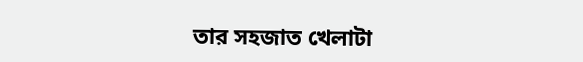তার সহজাত খেলাটা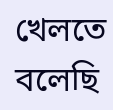খেলতে বলেছি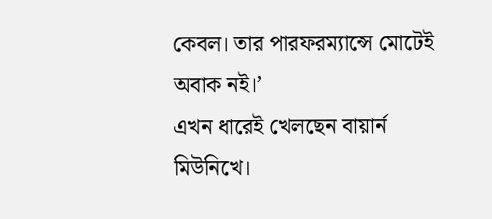কেবল। তার পারফরম্যান্সে মোটেই অবাক নই।’
এখন ধারেই খেলছেন বায়ার্ন মিউনিখে।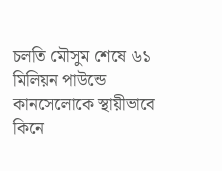চলতি মৌসুম শেষে ৬১ মিলিয়ন পাউন্ডে কানসেলোকে স্থায়ীভাবে কিনে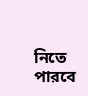নিতে পারবে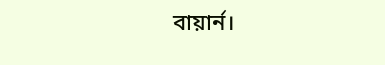বায়ার্ন।